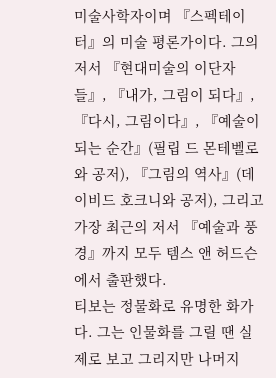미술사학자이며 『스펙테이터』의 미술 평론가이다. 그의 저서 『현대미술의 이단자들』, 『내가, 그림이 되다』, 『다시, 그림이다』, 『예술이 되는 순간』(필립 드 몬테벨로와 공저), 『그림의 역사』(데이비드 호크니와 공저), 그리고 가장 최근의 저서 『예술과 풍경』까지 모두 템스 앤 허드슨에서 출판했다.
티보는 정물화로 유명한 화가다. 그는 인물화를 그릴 땐 실제로 보고 그리지만 나머지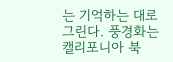는 기억하는 대로 그린다. 풍경화는 캘리포니아 북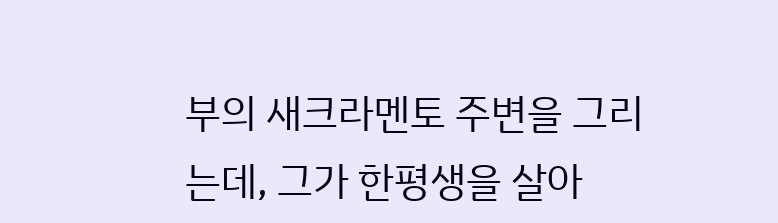부의 새크라멘토 주변을 그리는데, 그가 한평생을 살아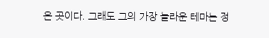온 곳이다. 그래도 그의 가장 놀라운 테마는 정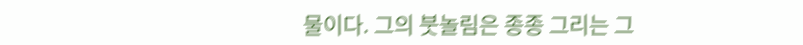물이다. 그의 붓놀림은 종종 그리는 그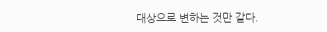대상으로 변하는 것만 같다.